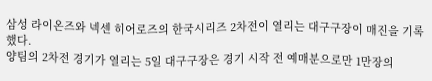삼성 라이온즈와 넥센 히어로즈의 한국시리즈 2차전이 열리는 대구구장이 매진을 기록했다.
양팀의 2차전 경기가 열리는 5일 대구구장은 경기 시작 전 예매분으로만 1만장의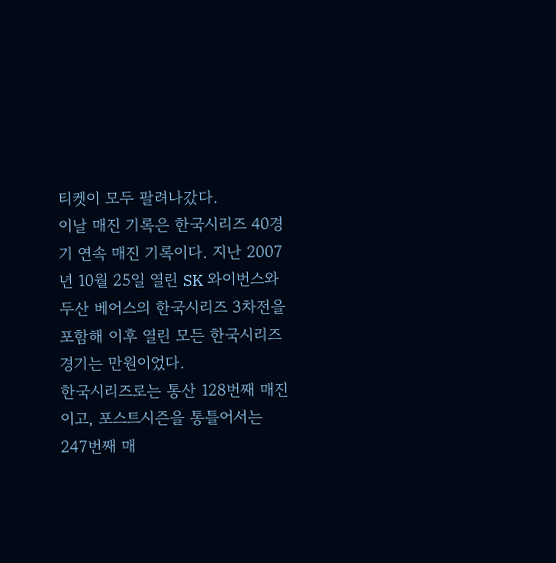티켓이 모두 팔려나갔다.
이날 매진 기록은 한국시리즈 40경기 연속 매진 기록이다. 지난 2007년 10월 25일 열린 SK 와이번스와 두산 베어스의 한국시리즈 3차전을 포함해 이후 열린 모든 한국시리즈 경기는 만원이었다.
한국시리즈로는 통산 128번째 매진이고, 포스트시즌을 통틀어서는 247번째 매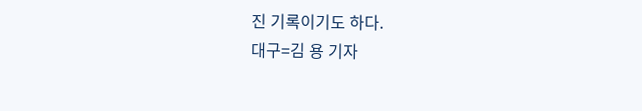진 기록이기도 하다.
대구=김 용 기자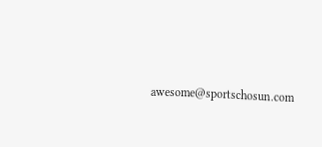awesome@sportschosun.com